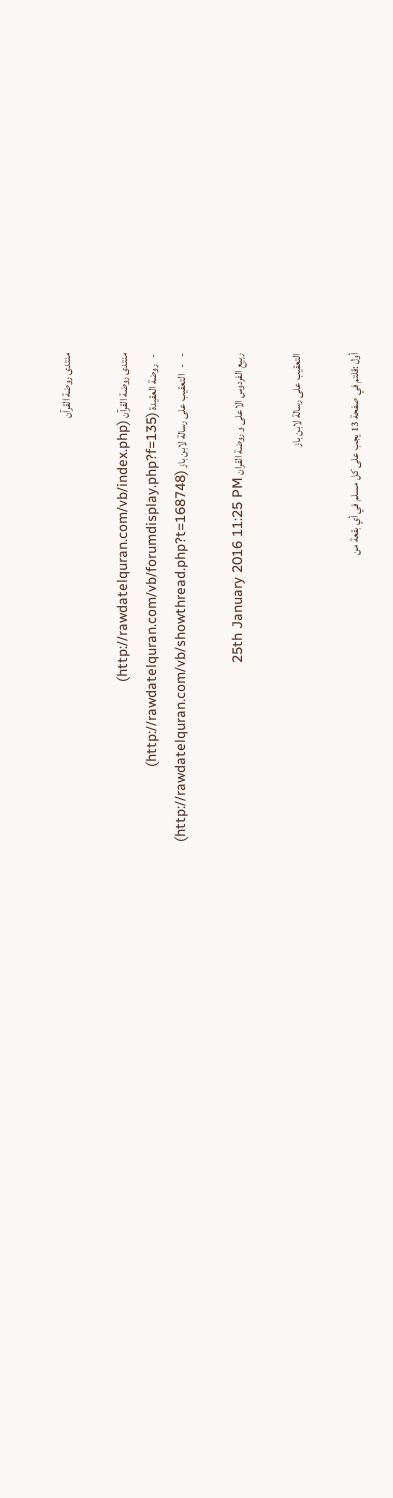منتدى روضة القرآن

منتدى روضة القرآن (http://rawdatelquran.com/vb/index.php)
-   روضة العقيدة (http://rawdatelquran.com/vb/forumdisplay.php?f=135)
-   -   التعقيب على رسالة لابن باز (http://rawdatelquran.com/vb/showthread.php?t=168748)

ربيع الفردوس الاعلى و روضة القران 25th January 2016 11:25 PM

التعقيب على رسالة لابن باز

أول :قلتم في صفحة 13 يجب على كل مسلم في أي بقعة من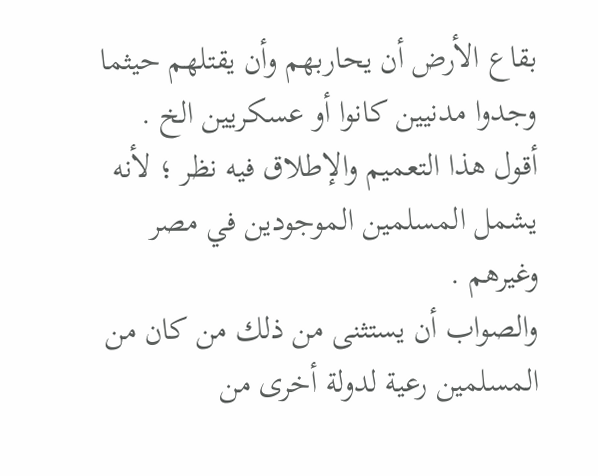بقاع الأرض أن يحاربهم وأن يقتلهم حيثما وجدوا مدنيين كانوا أو عسكريين الخ .
أقول هذا التعميم والإطلاق فيه نظر ؛ لأنه يشمل المسلمين الموجودين في مصر وغيرهم .
والصواب أن يستثنى من ذلك من كان من المسلمين رعية لدولة أخرى من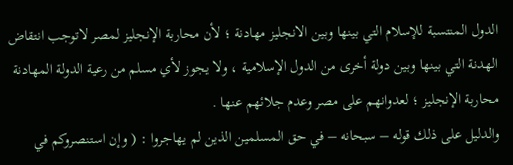الدول المنتسبة للإسلام التي بينها وبين الانجليز مهادنة ؛ لأن محاربة الإنجليز لمصر لاتوجب انتقاض الهدنة التي بينها وبين دولة أخرى من الدول الإسلامية ، ولا يجوز لأي مسلم من رعية الدولة المهادنة محاربة الإنجليز ؛ لعدوانهم على مصر وعدم جلائهم عنها .
والدليل على ذلك قوله – سبحانه – في حق المسلمين الذين لم يهاجروا : ( وإن استنصروكم في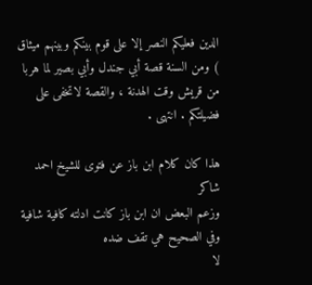الدين فعليكم النصر إلا على قوم بينكم وبينهم ميثاق ) ومن السنة قصة أبي جندل وأبي بصير لما هربا من قريش وقت الهدنة ، والقصة لاتخفى على فضيلتكم . انتهى .

هذا كان كلام ابن باز عن فتوى للشيخ احمد شاكر
وزعم البعض ان ابن باز كانت ادلته كافية شافية وفي الصحيح هي تقف ضده
لا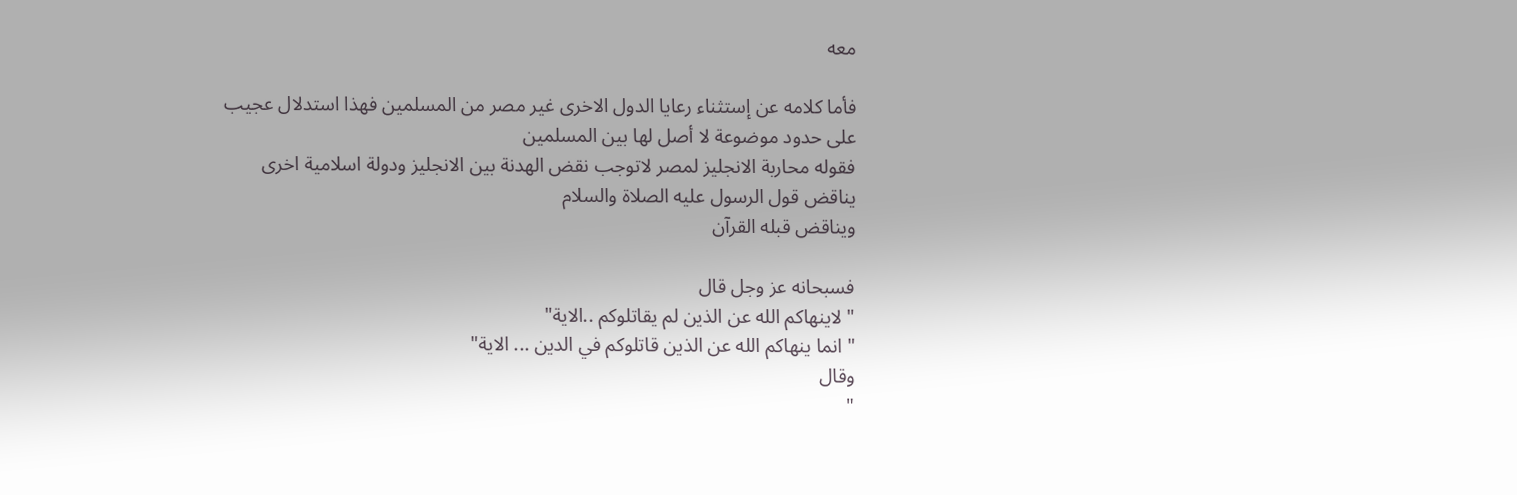معه

فأما كلامه عن إستثناء رعايا الدول الاخرى غير مصر من المسلمين فهذا استدلال عجيب على حدود موضوعة لا أصل لها بين المسلمين
فقوله محاربة الانجليز لمصر لاتوجب نقض الهدنة بين الانجليز ودولة اسلامية اخرى
يناقض قول الرسول عليه الصلاة والسلام
ويناقض قبله القرآن

فسبحانه عز وجل قال
" لاينهاكم الله عن الذين لم يقاتلوكم ..الاية"
" انما ينهاكم الله عن الذين قاتلوكم في الدين ... الاية"
وقال
"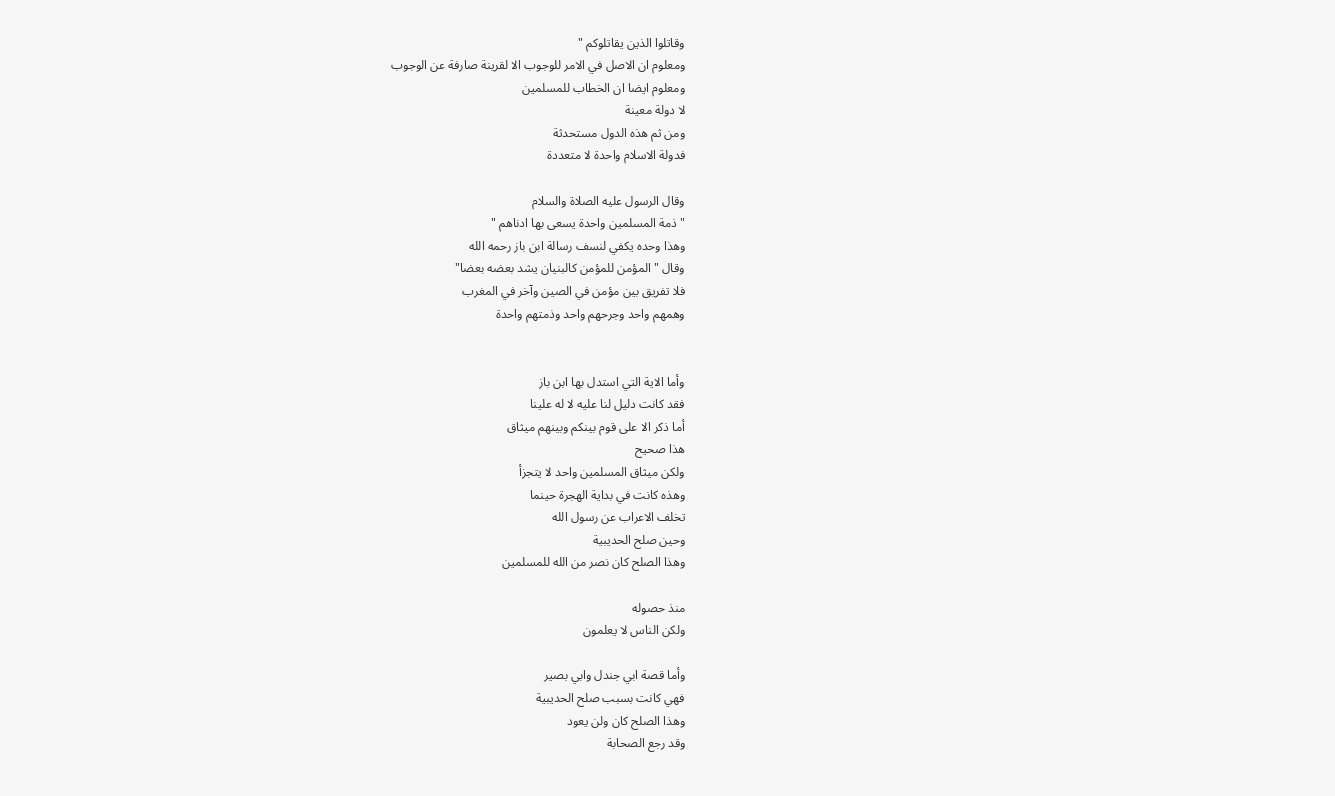وقاتلوا الذين يقاتلوكم "
ومعلوم ان الاصل في الامر للوجوب الا لقرينة صارفة عن الوجوب
ومعلوم ايضا ان الخطاب للمسلمين
لا دولة معينة
ومن ثم هذه الدول مستحدثة
فدولة الاسلام واحدة لا متعددة

وقال الرسول عليه الصلاة والسلام
" ذمة المسلمين واحدة يسعى بها ادناهم "
وهذا وحده يكفي لنسف رسالة ابن باز رحمه الله
وقال " المؤمن للمؤمن كالبنيان يشد بعضه بعضا"
فلا تفريق بين مؤمن في الصين وآخر في المغرب
وهمهم واحد وجرحهم واحد وذمتهم واحدة


وأما الاية التي استدل بها ابن باز
فقد كانت دليل لنا عليه لا له علينا
أما ذكر الا على قوم بينكم وبينهم ميثاق
هذا صحيح
ولكن ميثاق المسلمين واحد لا يتجزأ
وهذه كانت في بداية الهجرة حينما
تخلف الاعراب عن رسول الله
وحين صلح الحديبية
وهذا الصلح كان نصر من الله للمسلمين

منذ حصوله
ولكن الناس لا يعلمون

وأما قصة ابي جندل وابي بصير
فهي كانت بسبب صلح الحديبية
وهذا الصلح كان ولن يعود
وقد رجع الصحابة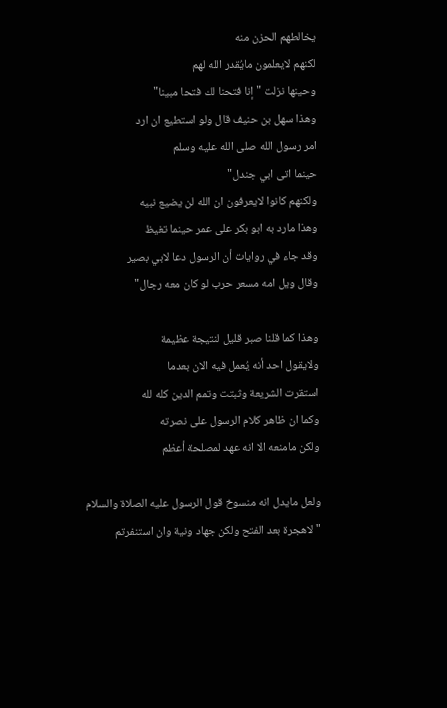يخالطهم الحزن منه
لكنهم لايعلمون مايُقدر الله لهم
وحينها نزلت " إنا فتحنا لك فتحا مبينا"
وهذا سهل بن حنيف قال ولو استطيع ان ارد
امر رسول الله صلى الله عليه وسلم
حينما اتى ابي جندل"
ولكنهم كانوا لايعرفون ان الله لن يضيع نبيه
وهذا مارد به ابو بكر على عمر حينما تغيظ
وقد جاء في روايات أن الرسول دعا لابي بصير
وقال ويل امه مسعر حرب لو كان معه رجال"

وهذا كما قلنا صبر قليل لنتيجة عظيمة
ولايقول احد أنه يُعمل فيه الان بعدما
استقرت الشريعة وثبتت وتمم الدين كله لله
وكما ان ظاهر كلام الرسول على نصرته
ولكن مامنعه الا انه عهد لمصلحة أعظم

ولعل مايدل انه منسوخ قول الرسول عليه الصلاة والسلام
" لاهجرة بعد الفتح ولكن جهاد ونية وان استنفرتم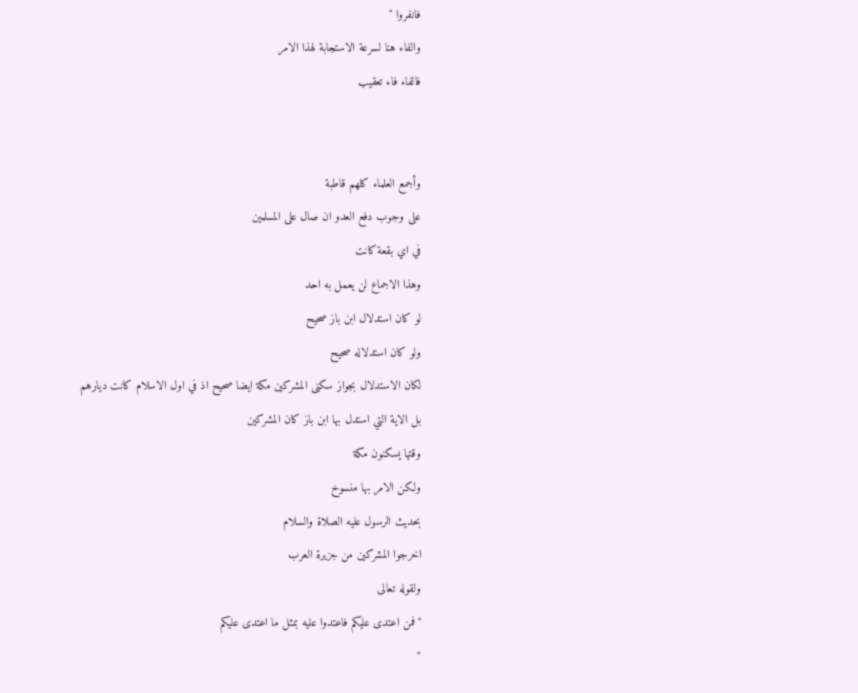فانفروا "
والفاء هنا لسرعة الاستجابة لهذا الامر
فالفاء فاء تعقيب


وأجمع العلماء كلهم قاطبة
على وجوب دفع العدو ان صال على المسلمين
في اي بقعة كانت
وهذا الاجماع لن يعمل به احد
لو كان استدلال ابن باز صحيح
ولو كان استدلاله صحيح
لكان الاستدلال بجواز سكنى المشركين مكة ايضا صحيح اذ في اول الاسلام كانت ديارهم
بل الاية التي استدل بها ابن باز كان المشركين
وقتها يسكنون مكة
ولكن الامر بها منسوخ
بحديث الرسول عليه الصلاة والسلام
اخرجوا المشركين من جزيرة العرب
ولقوله تعالى
"فمن اعتدى عليكم فاعتدوا عليه بمثل ما اعتدى عليكم
"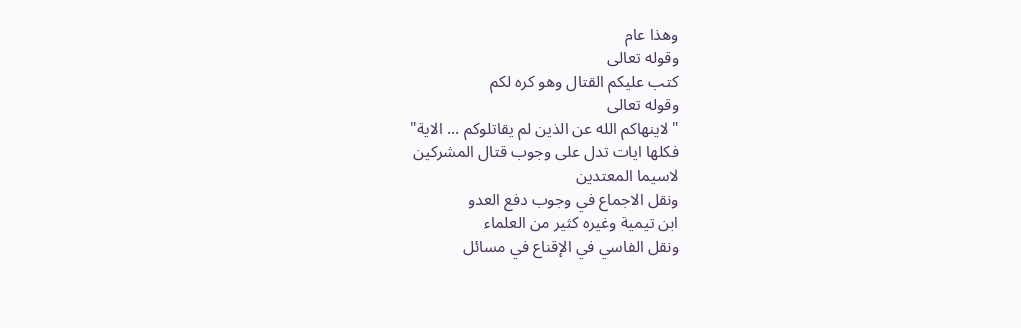وهذا عام
وقوله تعالى
كتب عليكم القتال وهو كره لكم
وقوله تعالى
"لاينهاكم الله عن الذين لم يقاتلوكم ... الاية"
فكلها ايات تدل على وجوب قتال المشركين
لاسيما المعتدين
ونقل الاجماع في وجوب دفع العدو
ابن تيمية وغيره كثير من العلماء
ونقل الفاسي في الإقناع في مسائل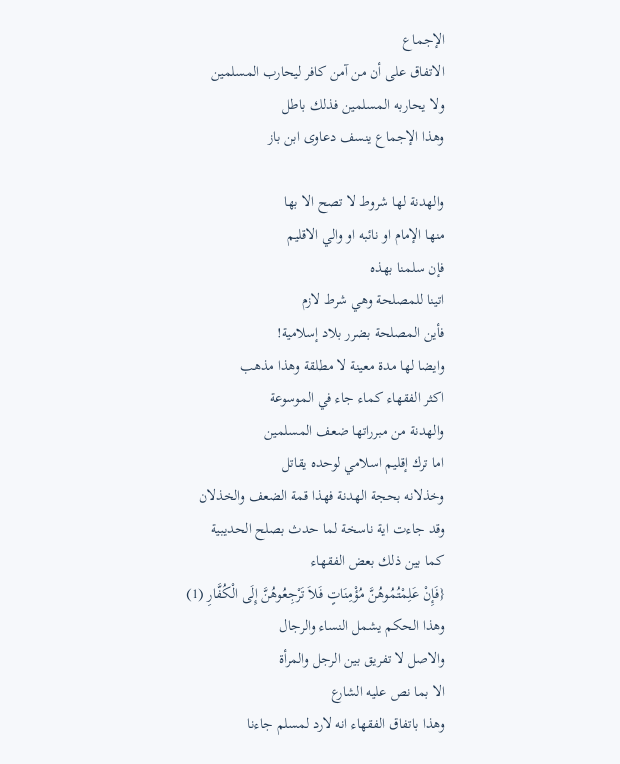الإجماع
الاتفاق على أن من آمن كافر ليحارب المسلمين
ولا يحاربه المسلمين فذلك باطل
وهذا الإجماع ينسف دعاوى ابن باز

والهدنة لها شروط لا تصح الا بها
منها الإمام او نائبه او والي الاقليم
فإن سلمنا بهذه
اتينا للمصلحة وهي شرط لازم
فأين المصلحة بضرر بلاد إسلامية!
وايضا لها مدة معينة لا مطلقة وهذا مذهب
اكثر الفقهاء كماء جاء في الموسوعة
والهدنة من مبرراتها ضعف المسلمين
اما ترك إقليم اسلامي لوحده يقاتل
وخذلانه بحجة الهدنة فهذا قمة الضعف والخذلان
وقد جاءت اية ناسخة لما حدث بصلح الحديبية
كما بين ذلك بعض الفقهاء
{فَإِنْ عَلِمْتُمُوهُنَّ مُؤْمِنَاتٍ فَلاَ تَرْجِعُوهُنَّ إِلَى الْكُفَّارِ (1)
وهذا الحكم يشمل النساء والرجال
والاصل لا تفريق بين الرجل والمرأة
الا بما نص عليه الشارع
وهذا باتفاق الفقهاء انه لارد لمسلم جاءنا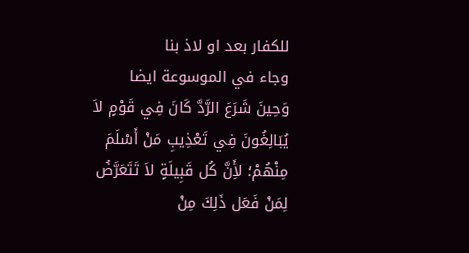للكفار بعد او لاذ بنا
وجاء في الموسوعة ايضا
وَحِينَ شَرَعَ الرَّدَّ كَانَ فِي قَوْمٍ لاَ يُبَالِغُونَ فِي تَعْذِيبِ مَنْ أَسْلَمَ مِنْهُمْ؛ لأَِنَّ كُل قَبِيلَةٍ لاَ تَتَعَرَّضُ لِمَنْ فَعَل ذَلِكَ مِنْ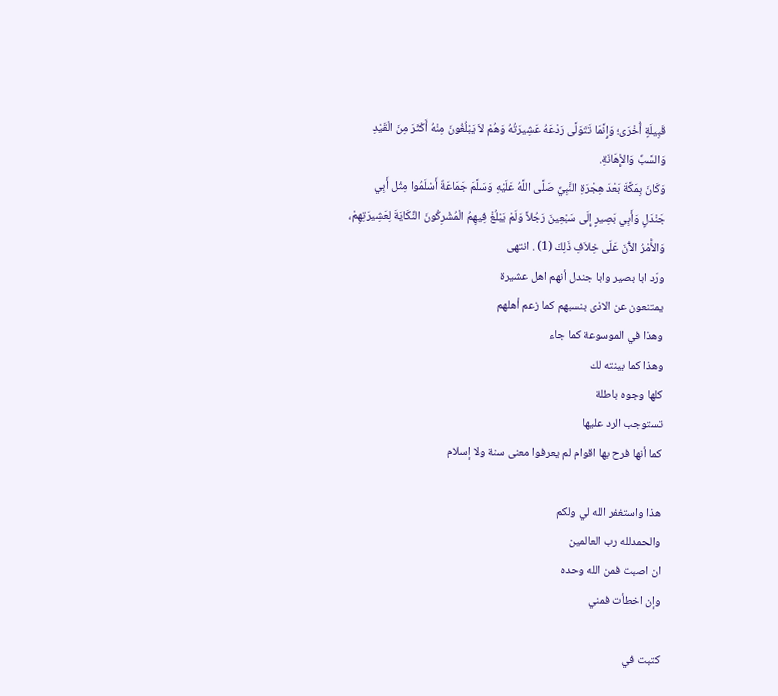قَبِيلَةٍ أُخْرَى؛ وَإِنَّمَا تَتَوَلَّى رَدْعَهُ عَشِيرَتُهُ وَهُمْ لاَ يَبْلُغُونَ مِنْهُ أَكْثَرَ مِنَ الْقَيْدِ وَالسَّبِّ وَالإِْهَانَةِ.
وَكَانَ بِمَكَّةَ بَعْدَ هِجْرَةِ النَّبِيِّ صَلَّى اللَّهُ عَلَيْهِ وَسَلَّمَ جَمَاعَةٌ أَسْلَمُوا مِثْل أَبِي جَنْدَلٍ وَأَبِي بَصِيرٍ إِلَى سَبْعِينَ رَجُلاً وَلَمْ يَبْلُغْ فِيهِمُ الْمُشْرِكُونَ النِّكَايَةَ لِعَشِيرَتِهِمْ، وَالأَْمْرُ الآْنَ عَلَى خِلاَفِ ذَلِكَ (1) . انتهى
ورّد ابا بصير وابا جندل أنهم اهل عشيرة
يمتنعون عن الاذى بنسبهم كما زعم أهلهم
وهذا في الموسوعة كما جاء
وهذا كما بينته لك
كلها وجوه باطلة
تستوجب الرد عليها
كما أنها فرح بها اقوام لم يعرفوا معنى سنة ولا إسلام

هذا واستغفر الله لي ولكم
والحمدلله رب العالمين
ان اصبت فمن الله وحده
وإن اخطأت فمني

كتبت في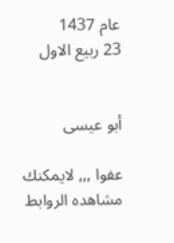عام 1437
23 ربيع الاول


أبو عيسى

عفوا ,,, لايمكنك مشاهده الروابط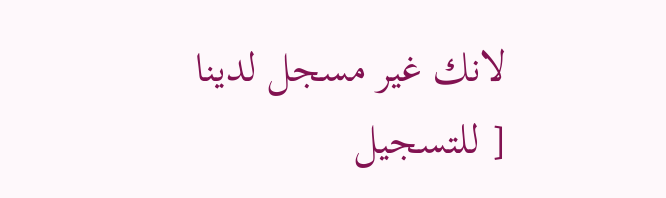لانك غير مسجل لدينا [ للتسجيل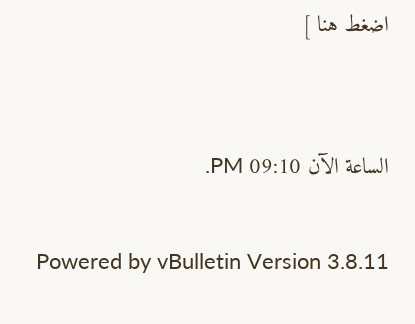اضغط هنا ]


الساعة الآن 09:10 PM.

Powered by vBulletin Version 3.8.11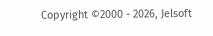Copyright ©2000 - 2026, Jelsoft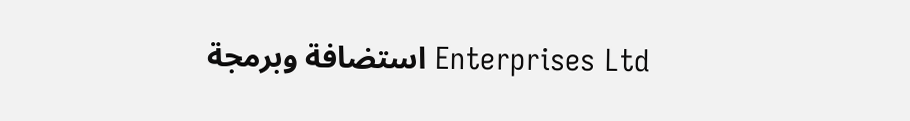Enterprises Ltd استضافة وبرمجة